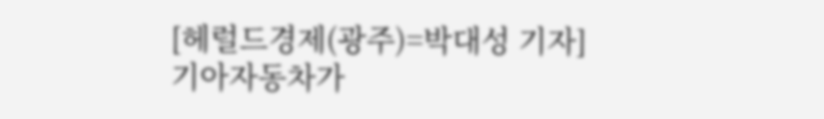[헤럴드경제(광주)=박대성 기자] 기아자동차가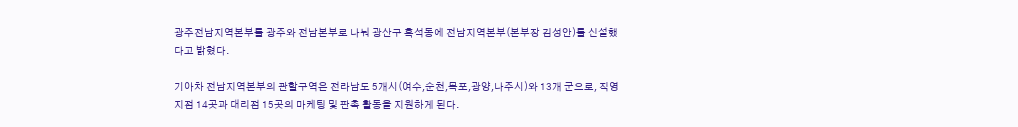광주전남지역본부를 광주와 전남본부로 나눠 광산구 흑석동에 전남지역본부(본부장 김성안)를 신설했다고 밝혔다.

기아차 전남지역본부의 관할구역은 전라남도 5개시(여수,순천,목포,광양,나주시)와 13개 군으로, 직영지점 14곳과 대리점 15곳의 마케팅 및 판촉 활동을 지원하게 된다.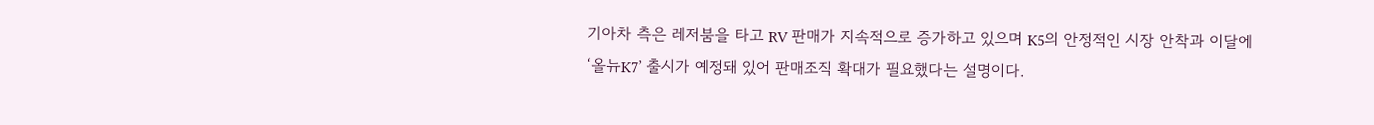기아차 측은 레저붐을 타고 RV 판매가 지속적으로 증가하고 있으며 K5의 안정적인 시장 안착과 이달에 ‘올뉴K7’ 출시가 예정돼 있어 판매조직 확대가 필요했다는 설명이다.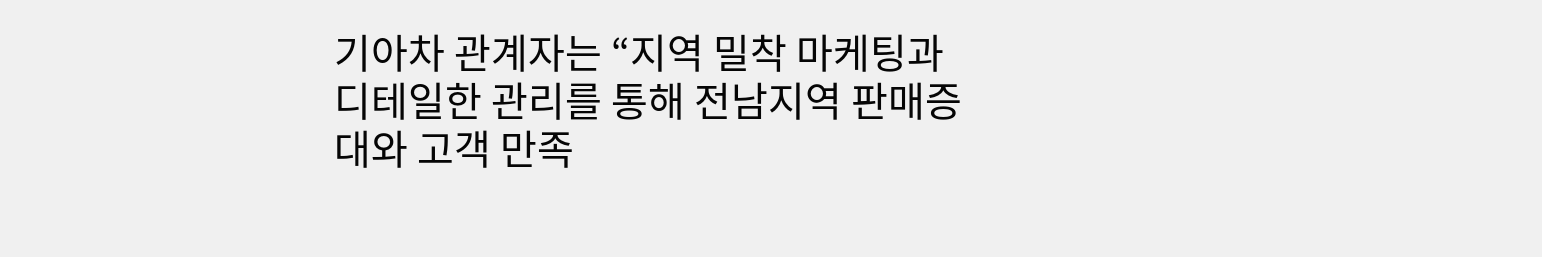기아차 관계자는 “지역 밀착 마케팅과 디테일한 관리를 통해 전남지역 판매증대와 고객 만족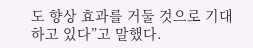도 향상 효과를 거둘 것으로 기대하고 있다”고 말했다.